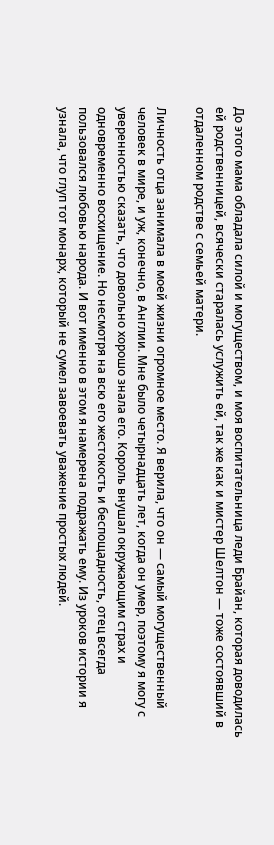До этого мама обладала силой и могуществом, и моя воспитательница леди Брайан, которая доводилась ей родственницей, всячески старалась услужить ей, так же как и мистер Шелтон — тоже состоявший в отдаленном родстве с семьей матери.

Личность отца занимала в моей жизни огромное место. Я верила, что он — самый могущественный человек в мире, и уж, конечно, в Англии. Мне было четырнадцать лет, когда он умер, поэтому я могу с уверенностью сказать, что довольно хорошо знала его. Король внушал окружающим страх и одновременно восхищение. Но несмотря на всю его жестокость и беспощадность, отец всегда пользовался любовью народа. И вот именно в этом я намерена подражать ему. Из уроков истории я узнала, что глуп тот монарх, который не сумел завоевать уважение простых людей.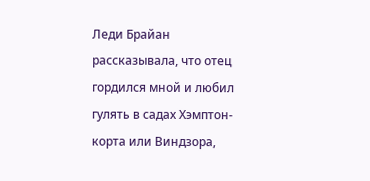Леди Брайан рассказывала, что отец гордился мной и любил гулять в садах Хэмптон-корта или Виндзора,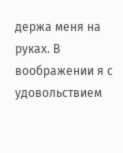держа меня на руках. В воображении я с удовольствием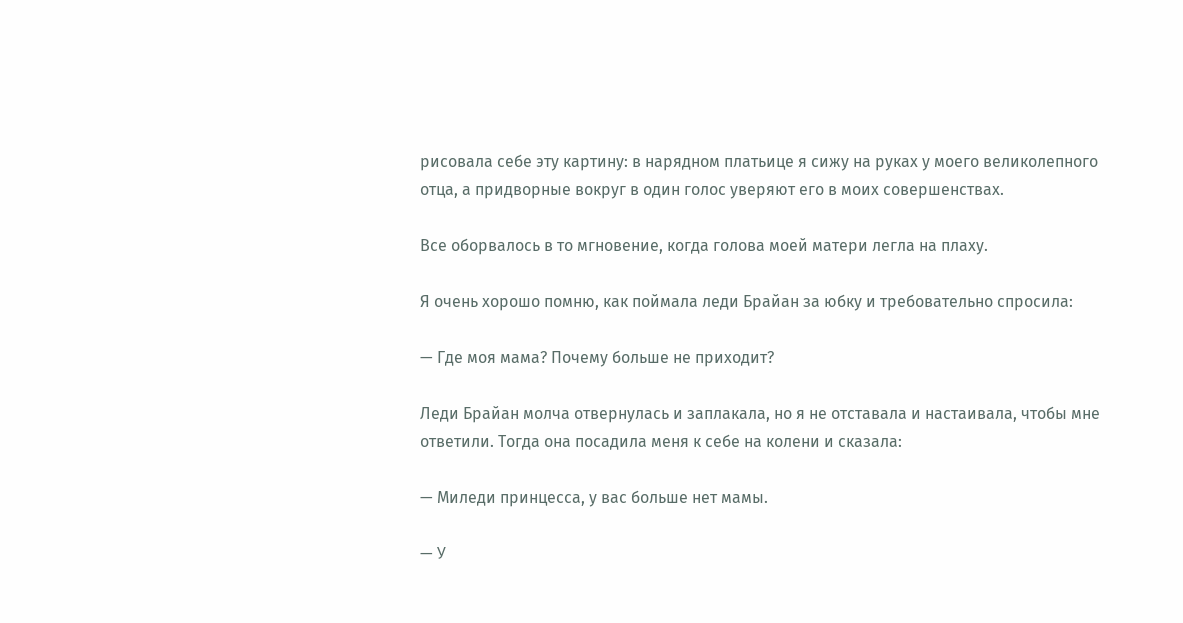рисовала себе эту картину: в нарядном платьице я сижу на руках у моего великолепного отца, а придворные вокруг в один голос уверяют его в моих совершенствах.

Все оборвалось в то мгновение, когда голова моей матери легла на плаху.

Я очень хорошо помню, как поймала леди Брайан за юбку и требовательно спросила:

— Где моя мама? Почему больше не приходит?

Леди Брайан молча отвернулась и заплакала, но я не отставала и настаивала, чтобы мне ответили. Тогда она посадила меня к себе на колени и сказала:

— Миледи принцесса, у вас больше нет мамы.

— У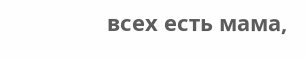всех есть мама,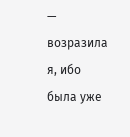— возразила я, ибо была уже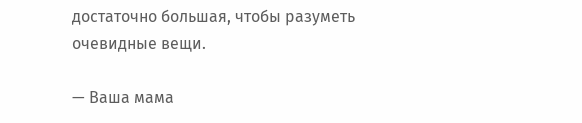достаточно большая, чтобы разуметь очевидные вещи.

— Ваша мама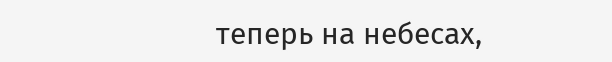теперь на небесах,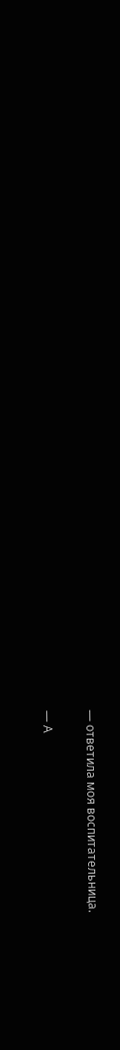— ответила моя воспитательница.

— А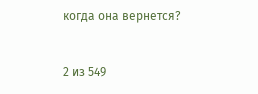когда она вернется?



2 из 549